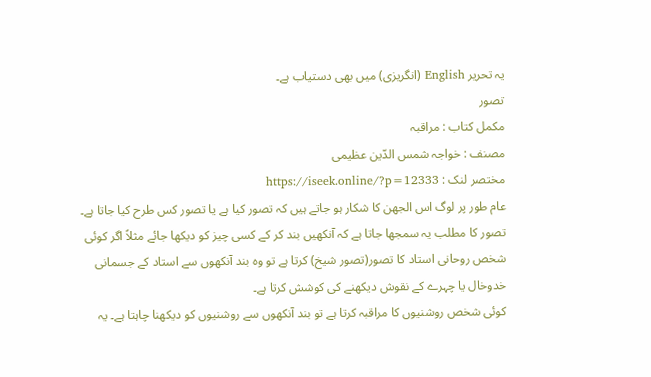یہ تحریر English (انگریزی) میں بھی دستیاب ہے۔
تصور
مکمل کتاب : مراقبہ
مصنف : خواجہ شمس الدّین عظیمی
مختصر لنک : https://iseek.online/?p=12333
عام طور پر لوگ اس الجھن کا شکار ہو جاتے ہیں کہ تصور کیا ہے یا تصور کس طرح کیا جاتا ہے۔ تصور کا مطلب یہ سمجھا جاتا ہے کہ آنکھیں بند کر کے کسی چیز کو دیکھا جائے مثلاً اگر کوئی شخص روحانی استاد کا تصور(تصور شیخ) کرتا ہے تو وہ بند آنکھوں سے استاد کے جسمانی خدوخال یا چہرے کے نقوش دیکھنے کی کوشش کرتا ہے۔
کوئی شخص روشنیوں کا مراقبہ کرتا ہے تو بند آنکھوں سے روشنیوں کو دیکھنا چاہتا ہے۔ یہ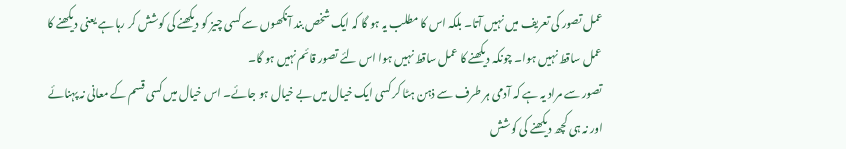عمل تصور کی تعریف میں نہیں آتا۔ بلکہ اس کا مطلب یہ ہو گا کہ ایک شخص بند آنکھوں سے کسی چیز کو دیکھنے کی کوشش کر رہا ہے یعنی دیکھنے کا عمل ساقط نہیں ہوا۔ چونکہ دیکھنے کا عمل ساقط نہیں ہوا اس لئے تصور قائم نہیں ہو گا۔
تصور سے مراد یہ ہے کہ آدمی ہر طرف سے ذہن ہٹا کر کسی ایک خیال میں بے خیال ہو جائے۔ اس خیال میں کسی قسم کے معانی نہ پہنائے اور نہ ہی کچھ دیکھنے کی کوشش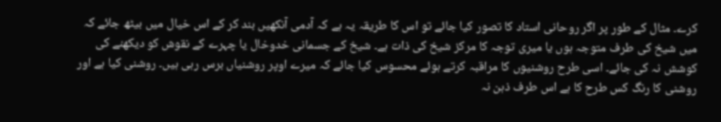کرے۔ مثال کے طور پر اگر روحانی استاد کا تصور کیا جائے تو اس کا طریقہ یہ ہے کہ آدمی آنکھیں بند کر کے اس خیال میں بیٹھ جائے کہ میں شیخ کی طرف متوجہ ہوں یا میری توجہ کا مرکز شیخ کی ذات ہے۔ شیخ کے جسمانی خدوخال یا چہرے کے نقوش کو دیکھنے کی کوشش نہ کی جائے۔ اسی طرح روشنیوں کا مراقبہ کرتے ہوئے محسوس کیا جائے کہ میرے اوپر روشنیاں برس رہی ہیں۔ روشنی کیا ہے اور روشنی کا رنگ کس طرح کا ہے اس طرف ذہن نہ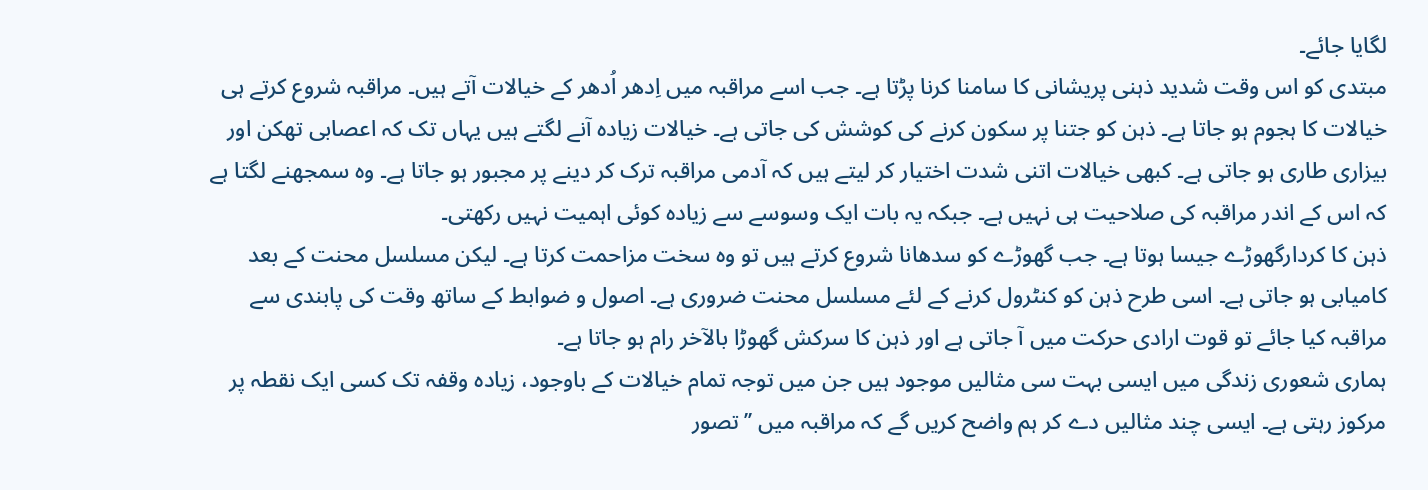لگایا جائے۔
مبتدی کو اس وقت شدید ذہنی پریشانی کا سامنا کرنا پڑتا ہے۔ جب اسے مراقبہ میں اِدھر اُدھر کے خیالات آتے ہیں۔ مراقبہ شروع کرتے ہی خیالات کا ہجوم ہو جاتا ہے۔ ذہن کو جتنا پر سکون کرنے کی کوشش کی جاتی ہے۔ خیالات زیادہ آنے لگتے ہیں یہاں تک کہ اعصابی تھکن اور بیزاری طاری ہو جاتی ہے۔ کبھی خیالات اتنی شدت اختیار کر لیتے ہیں کہ آدمی مراقبہ ترک کر دینے پر مجبور ہو جاتا ہے۔ وہ سمجھنے لگتا ہے کہ اس کے اندر مراقبہ کی صلاحیت ہی نہیں ہے۔ جبکہ یہ بات ایک وسوسے سے زیادہ کوئی اہمیت نہیں رکھتی۔
ذہن کا کردارگھوڑے جیسا ہوتا ہے۔ جب گھوڑے کو سدھانا شروع کرتے ہیں تو وہ سخت مزاحمت کرتا ہے۔ لیکن مسلسل محنت کے بعد کامیابی ہو جاتی ہے۔ اسی طرح ذہن کو کنٹرول کرنے کے لئے مسلسل محنت ضروری ہے۔ اصول و ضوابط کے ساتھ وقت کی پابندی سے مراقبہ کیا جائے تو قوت ارادی حرکت میں آ جاتی ہے اور ذہن کا سرکش گھوڑا بالآخر رام ہو جاتا ہے۔
ہماری شعوری زندگی میں ایسی بہت سی مثالیں موجود ہیں جن میں توجہ تمام خیالات کے باوجود، زیادہ وقفہ تک کسی ایک نقطہ پر مرکوز رہتی ہے۔ ایسی چند مثالیں دے کر ہم واضح کریں گے کہ مراقبہ میں ’’تصور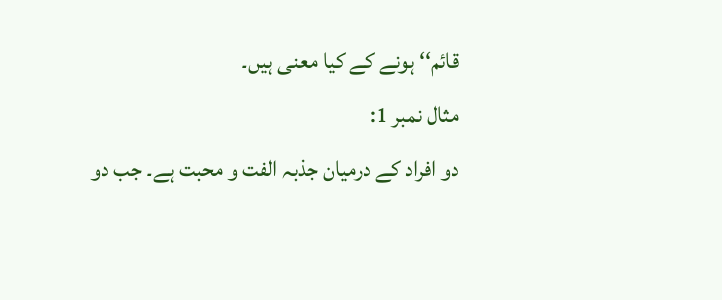قائم‘‘ ہونے کے کیا معنی ہیں۔
مثال نمبر 1:
دو افراد کے درمیان جذبہ الفت و محبت ہے۔ جب دو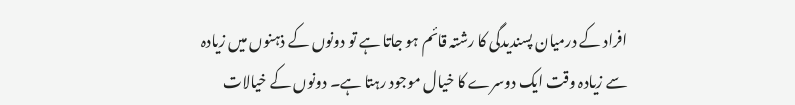افراد کے درمیان پسندیدگی کا رشتہ قائم ہو جاتا ہے تو دونوں کے ذہنوں میں زیادہ سے زیادہ وقت ایک دوسرے کا خیال موجود رہتا ہے۔ دونوں کے خیالات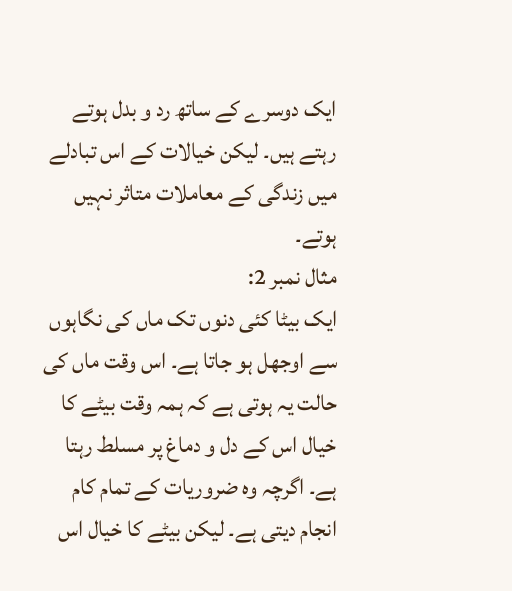ایک دوسرے کے ساتھ رد و بدل ہوتے رہتے ہیں۔ لیکن خیالات کے اس تبادلے میں زندگی کے معاملات متاثر نہیں ہوتے۔
مثال نمبر 2:
ایک بیٹا کئی دنوں تک ماں کی نگاہوں سے اوجھل ہو جاتا ہے۔ اس وقت ماں کی حالت یہ ہوتی ہے کہ ہمہ وقت بیٹے کا خیال اس کے دل و دماغ پر مسلط رہتا ہے۔ اگرچہ وہ ضروریات کے تمام کام انجام دیتی ہے۔ لیکن بیٹے کا خیال اس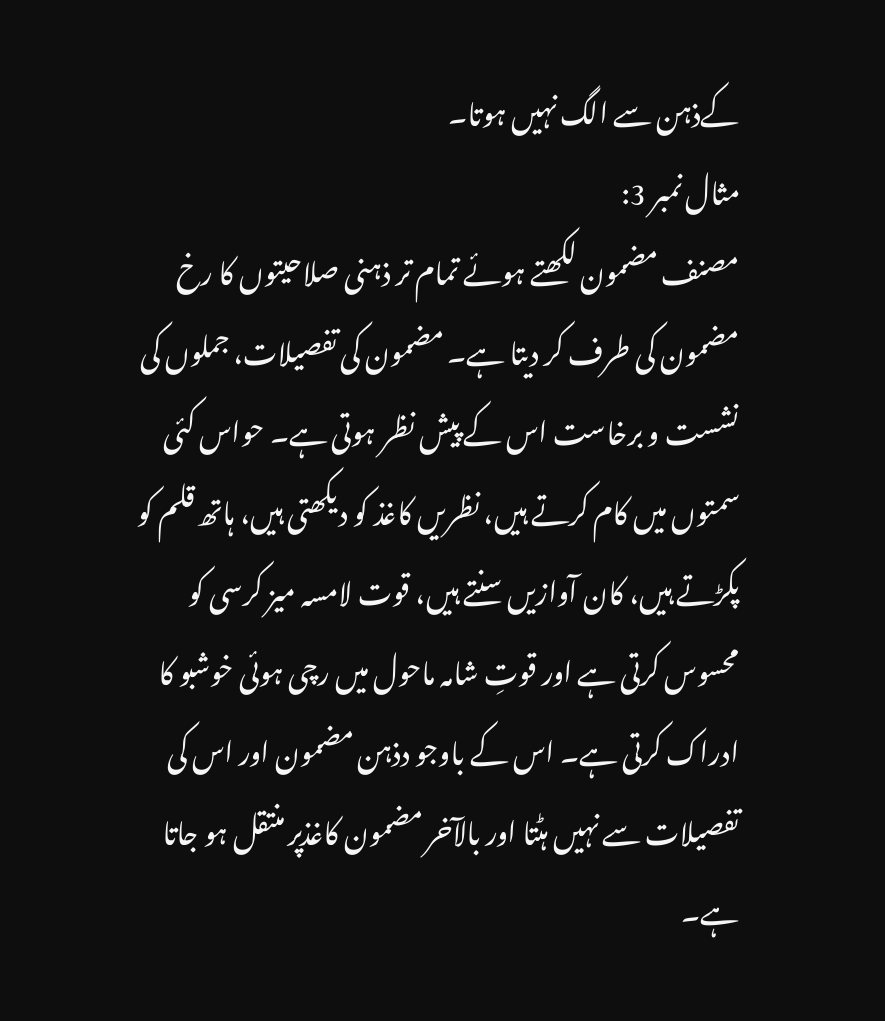کےذہن سے الگ نہیں ہوتا۔
مثال نمبر 3:
مصنف مضمون لکھتے ہوئے تمام تر ذہنی صلاحیتوں کا رخ مضمون کی طرف کر دیتا ہے۔ مضمون کی تفصیلات، جملوں کی نشست و برخاست اس کے پیش نظر ہوتی ہے۔ حواس کئی سمتوں میں کام کرتے ہیں، نظریں کاغذ کو دیکھتی ہیں، ہاتھ قلم کو پکڑتے ہیں، کان آوازیں سنتے ہیں، قوت لامسہ میز کرسی کو محسوس کرتی ہے اور قوتِ شامہ ماحول میں رچی ہوئی خوشبو کا ادراک کرتی ہے۔ اس کے باوجو دذہن مضمون اور اس کی تفصیلات سے نہیں ہٹتا اور بالآخر مضمون کاغذپر منتقل ہو جاتا ہے۔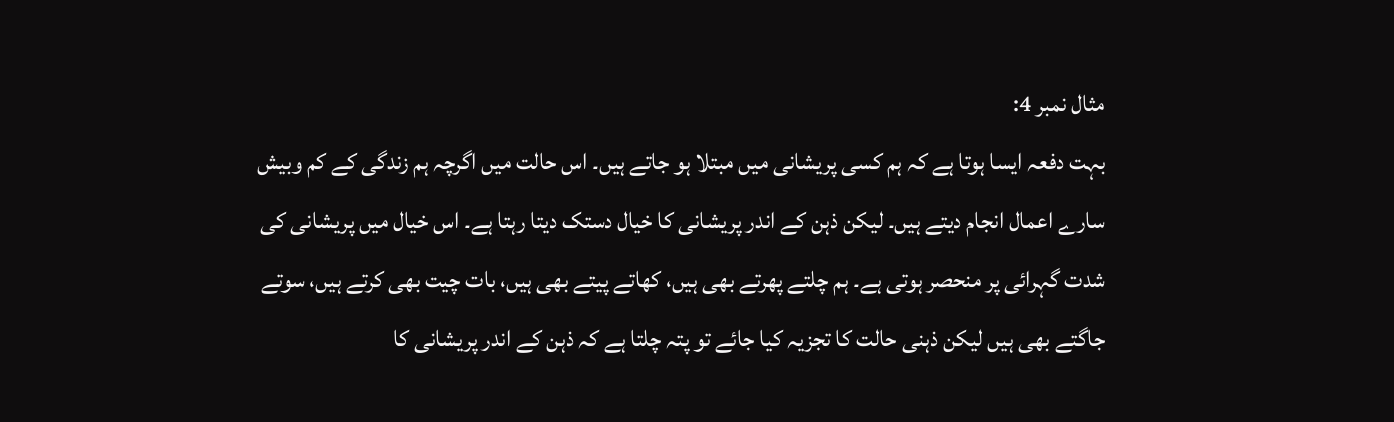مثال نمبر 4:
بہت دفعہ ایسا ہوتا ہے کہ ہم کسی پریشانی میں مبتلا ہو جاتے ہیں۔ اس حالت میں اگرچہ ہم زندگی کے کم وبیش سارے اعمال انجام دیتے ہیں۔ لیکن ذہن کے اندر پریشانی کا خیال دستک دیتا رہتا ہے۔ اس خیال میں پریشانی کی شدت گہرائی پر منحصر ہوتی ہے۔ ہم چلتے پھرتے بھی ہیں، کھاتے پیتے بھی ہیں، بات چیت بھی کرتے ہیں، سوتے جاگتے بھی ہیں لیکن ذہنی حالت کا تجزیہ کیا جائے تو پتہ چلتا ہے کہ ذہن کے اندر پریشانی کا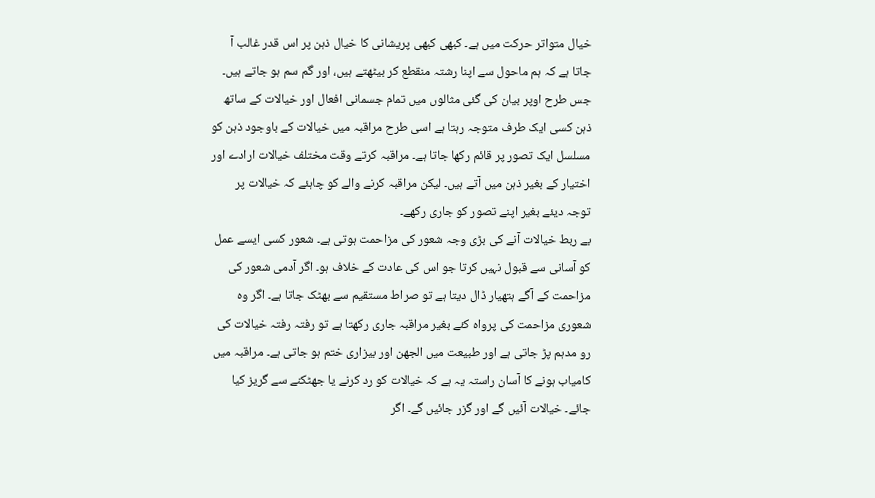خیال متواتر حرکت میں ہے۔ کبھی کبھی پریشانی کا خیال ذہن پر اس قدر غالب آ جاتا ہے کہ ہم ماحول سے اپنا رشتہ منقطع کر بیٹھتے ہیں، اور گم سم ہو جاتے ہیں۔
جس طرح اوپر بیان کی گئی مثالوں میں تمام جسمانی افعال اور خیالات کے ساتھ ذہن کسی ایک طرف متوجہ رہتا ہے اسی طرح مراقبہ میں خیالات کے باوجود ذہن کو مسلسل ایک تصور پر قائم رکھا جاتا ہے۔ مراقبہ کرتے وقت مختلف خیالات ارادے اور اختیار کے بغیر ذہن میں آتے ہیں۔ لیکن مراقبہ کرنے والے کو چاہئے کہ خیالات پر توجہ دیئے بغیر اپنے تصور کو جاری رکھے۔
بے ربط خیالات آنے کی بڑی وجہ شعور کی مزاحمت ہوتی ہے۔ شعور کسی ایسے عمل کو آسانی سے قبول نہیں کرتا جو اس کی عادت کے خلاف ہو۔ اگر آدمی شعور کی مزاحمت کے آگے ہتھیار ڈال دیتا ہے تو صراط مستقیم سے بھٹک جاتا ہے۔ اگر وہ شعوری مزاحمت کی پرواہ کئے بغیر مراقبہ جاری رکھتا ہے تو رفتہ رفتہ خیالات کی رو مدہم پڑ جاتی ہے اور طبیعت میں الجھن اور بیزاری ختم ہو جاتی ہے۔ مراقبہ میں کامیاب ہونے کا آسان راستہ یہ ہے کہ خیالات کو رد کرنے یا جھٹکنے سے گریز کیا جائے۔ خیالات آئیں گے اور گزر جائیں گے۔ اگر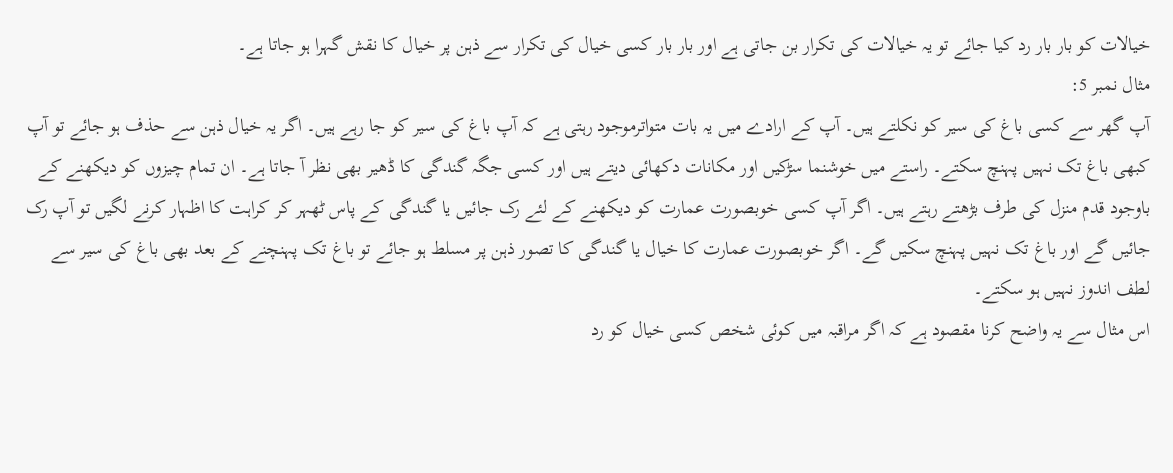خیالات کو بار بار رد کیا جائے تو یہ خیالات کی تکرار بن جاتی ہے اور بار بار کسی خیال کی تکرار سے ذہن پر خیال کا نقش گہرا ہو جاتا ہے۔
مثال نمبر 5:
آپ گھر سے کسی باغ کی سیر کو نکلتے ہیں۔ آپ کے ارادے میں یہ بات متواترموجود رہتی ہے کہ آپ باغ کی سیر کو جا رہے ہیں۔ اگر یہ خیال ذہن سے حذف ہو جائے تو آپ کبھی باغ تک نہیں پہنچ سکتے۔ راستے میں خوشنما سڑکیں اور مکانات دکھائی دیتے ہیں اور کسی جگہ گندگی کا ڈھیر بھی نظر آ جاتا ہے۔ ان تمام چیزوں کو دیکھنے کے باوجود قدم منزل کی طرف بڑھتے رہتے ہیں۔ اگر آپ کسی خوبصورت عمارت کو دیکھنے کے لئے رک جائیں یا گندگی کے پاس ٹھہر کر کراہت کا اظہار کرنے لگیں تو آپ رک جائیں گے اور باغ تک نہیں پہنچ سکیں گے۔ اگر خوبصورت عمارت کا خیال یا گندگی کا تصور ذہن پر مسلط ہو جائے تو باغ تک پہنچنے کے بعد بھی باغ کی سیر سے لطف اندوز نہیں ہو سکتے۔
اس مثال سے یہ واضح کرنا مقصود ہے کہ اگر مراقبہ میں کوئی شخص کسی خیال کو رد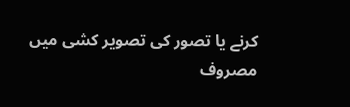کرنے یا تصور کی تصویر کشی میں مصروف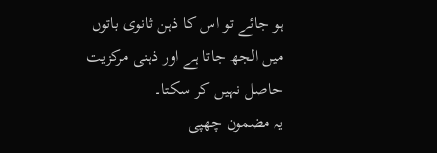ہو جائے تو اس کا ذہن ثانوی باتوں میں الجھ جاتا ہے اور ذہنی مرکزیت حاصل نہیں کر سکتا۔
یہ مضمون چھپی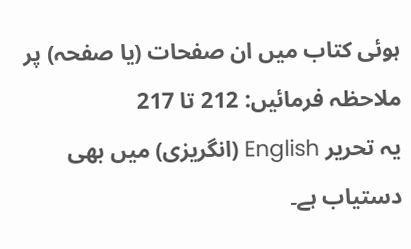ہوئی کتاب میں ان صفحات (یا صفحہ) پر ملاحظہ فرمائیں: 212 تا 217
یہ تحریر English (انگریزی) میں بھی دستیاب ہے۔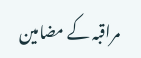مراقبہ کے مضامین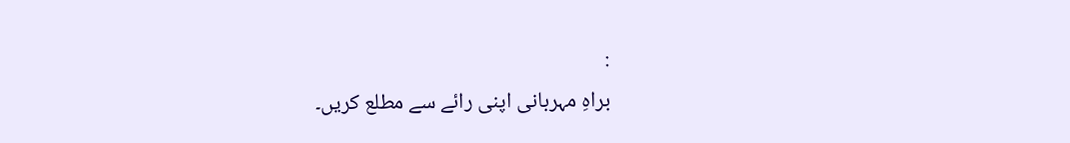:
براہِ مہربانی اپنی رائے سے مطلع کریں۔